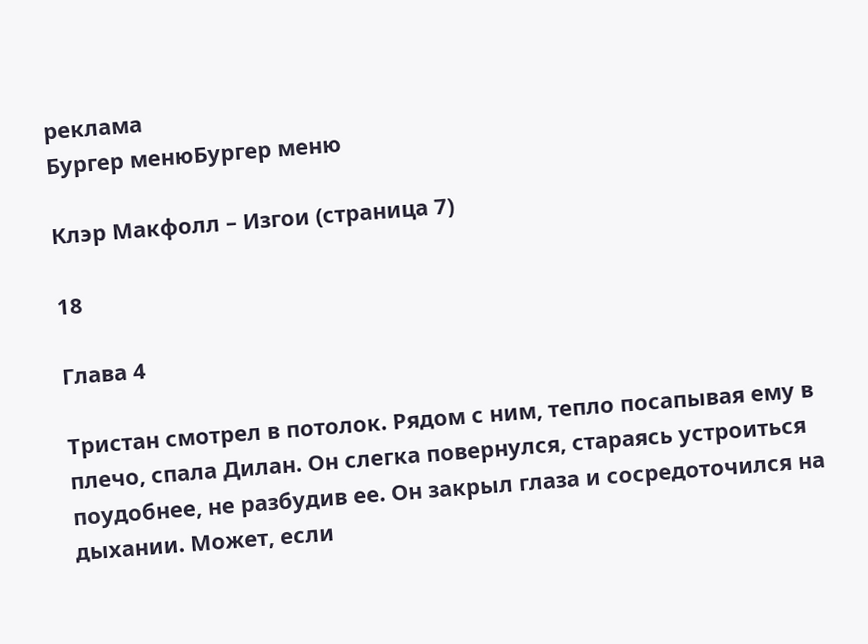реклама
Бургер менюБургер меню

Клэр Макфолл – Изгои (страница 7)

18

Глава 4

Тристан смотрел в потолок. Рядом с ним, тепло посапывая ему в плечо, спала Дилан. Он слегка повернулся, стараясь устроиться поудобнее, не разбудив ее. Он закрыл глаза и сосредоточился на дыхании. Может, если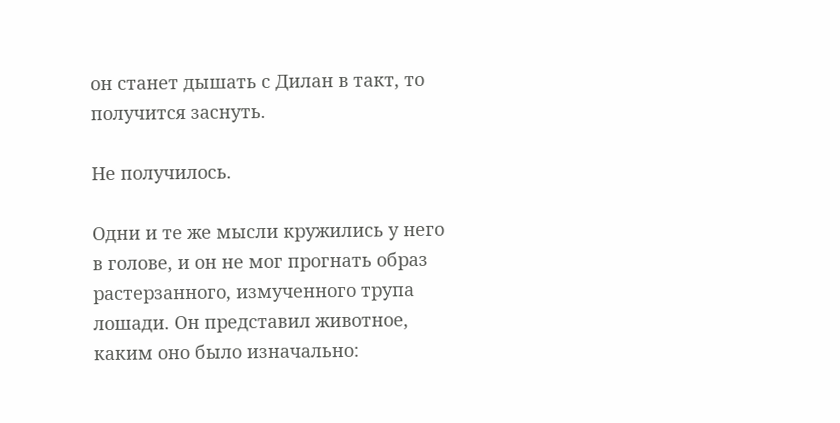он станет дышать с Дилан в такт, то получится заснуть.

Не получилось.

Одни и те же мысли кружились у него в голове, и он не мог прогнать образ растерзанного, измученного трупа лошади. Он представил животное, каким оно было изначально: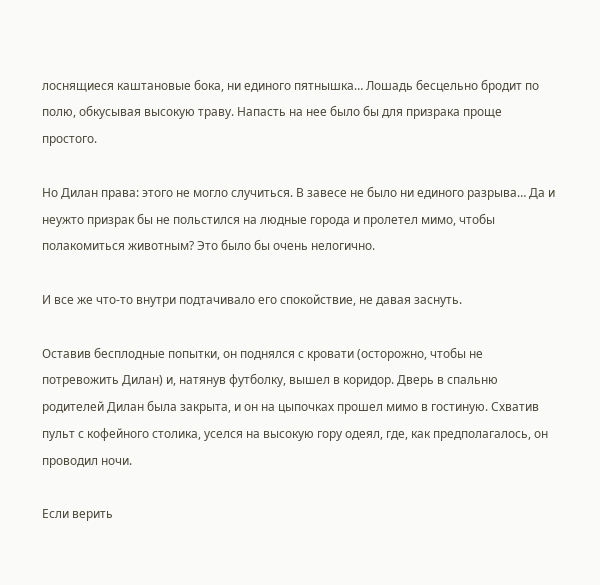лоснящиеся каштановые бока, ни единого пятнышка… Лошадь бесцельно бродит по полю, обкусывая высокую траву. Напасть на нее было бы для призрака проще простого.

Но Дилан права: этого не могло случиться. В завесе не было ни единого разрыва… Да и неужто призрак бы не польстился на людные города и пролетел мимо, чтобы полакомиться животным? Это было бы очень нелогично.

И все же что-то внутри подтачивало его спокойствие, не давая заснуть.

Оставив бесплодные попытки, он поднялся с кровати (осторожно, чтобы не потревожить Дилан) и, натянув футболку, вышел в коридор. Дверь в спальню родителей Дилан была закрыта, и он на цыпочках прошел мимо в гостиную. Схватив пульт с кофейного столика, уселся на высокую гору одеял, где, как предполагалось, он проводил ночи.

Если верить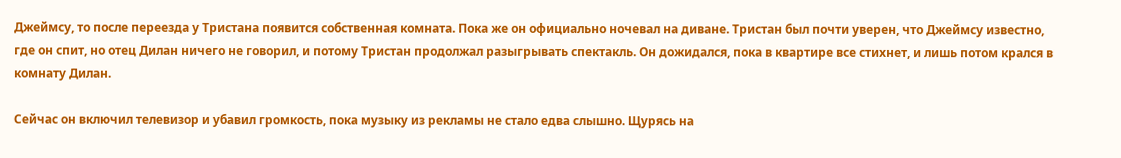Джеймсу, то после переезда у Тристана появится собственная комната. Пока же он официально ночевал на диване. Тристан был почти уверен, что Джеймсу известно, где он спит, но отец Дилан ничего не говорил, и потому Тристан продолжал разыгрывать спектакль. Он дожидался, пока в квартире все стихнет, и лишь потом крался в комнату Дилан.

Сейчас он включил телевизор и убавил громкость, пока музыку из рекламы не стало едва слышно. Щурясь на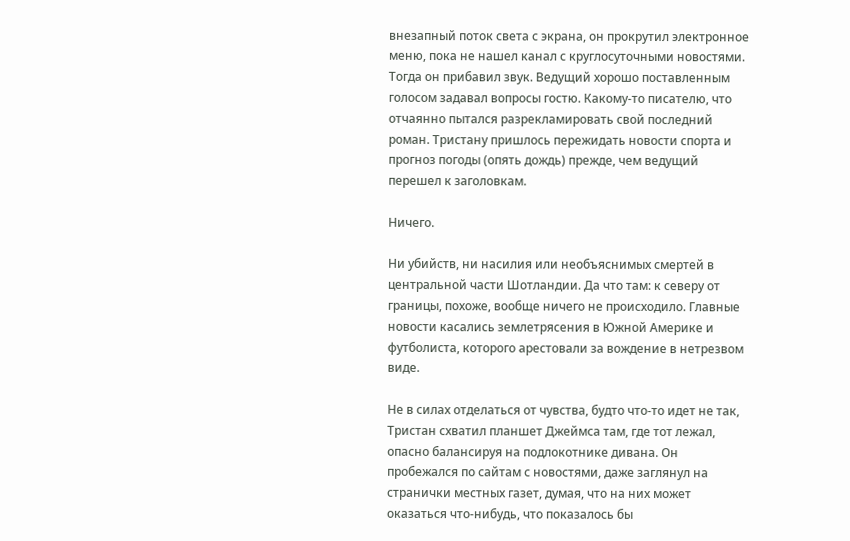внезапный поток света с экрана, он прокрутил электронное меню, пока не нашел канал с круглосуточными новостями. Тогда он прибавил звук. Ведущий хорошо поставленным голосом задавал вопросы гостю. Какому-то писателю, что отчаянно пытался разрекламировать свой последний роман. Тристану пришлось пережидать новости спорта и прогноз погоды (опять дождь) прежде, чем ведущий перешел к заголовкам.

Ничего.

Ни убийств, ни насилия или необъяснимых смертей в центральной части Шотландии. Да что там: к северу от границы, похоже, вообще ничего не происходило. Главные новости касались землетрясения в Южной Америке и футболиста, которого арестовали за вождение в нетрезвом виде.

Не в силах отделаться от чувства, будто что-то идет не так, Тристан схватил планшет Джеймса там, где тот лежал, опасно балансируя на подлокотнике дивана. Он пробежался по сайтам с новостями, даже заглянул на странички местных газет, думая, что на них может оказаться что-нибудь, что показалось бы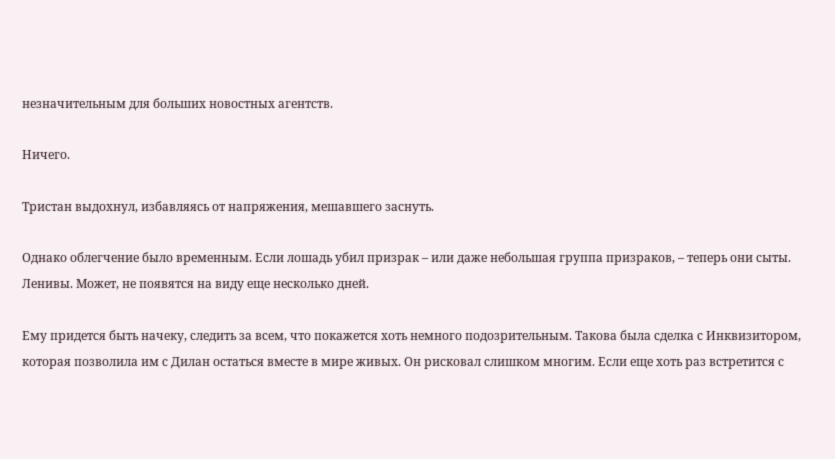незначительным для больших новостных агентств.

Ничего.

Тристан выдохнул, избавляясь от напряжения, мешавшего заснуть.

Однако облегчение было временным. Если лошадь убил призрак – или даже небольшая группа призраков, – теперь они сыты. Ленивы. Может, не появятся на виду еще несколько дней.

Ему придется быть начеку, следить за всем, что покажется хоть немного подозрительным. Такова была сделка с Инквизитором, которая позволила им с Дилан остаться вместе в мире живых. Он рисковал слишком многим. Если еще хоть раз встретится с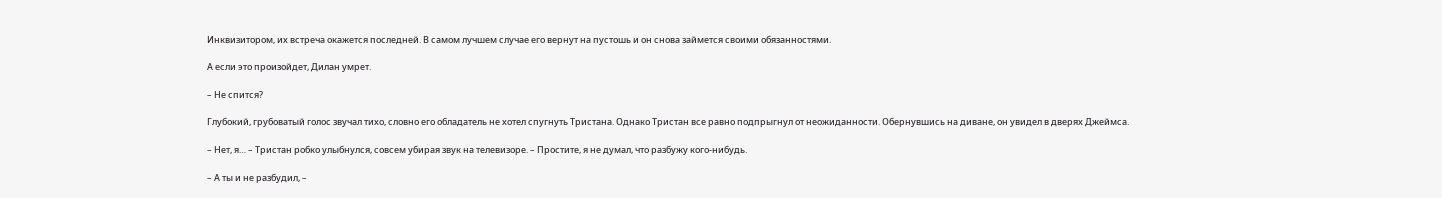Инквизитором, их встреча окажется последней. В самом лучшем случае его вернут на пустошь и он снова займется своими обязанностями.

А если это произойдет, Дилан умрет.

– Не спится?

Глубокий, грубоватый голос звучал тихо, словно его обладатель не хотел спугнуть Тристана. Однако Тристан все равно подпрыгнул от неожиданности. Обернувшись на диване, он увидел в дверях Джеймса.

– Нет, я… – Тристан робко улыбнулся, совсем убирая звук на телевизоре. – Простите, я не думал, что разбужу кого-нибудь.

– А ты и не разбудил, –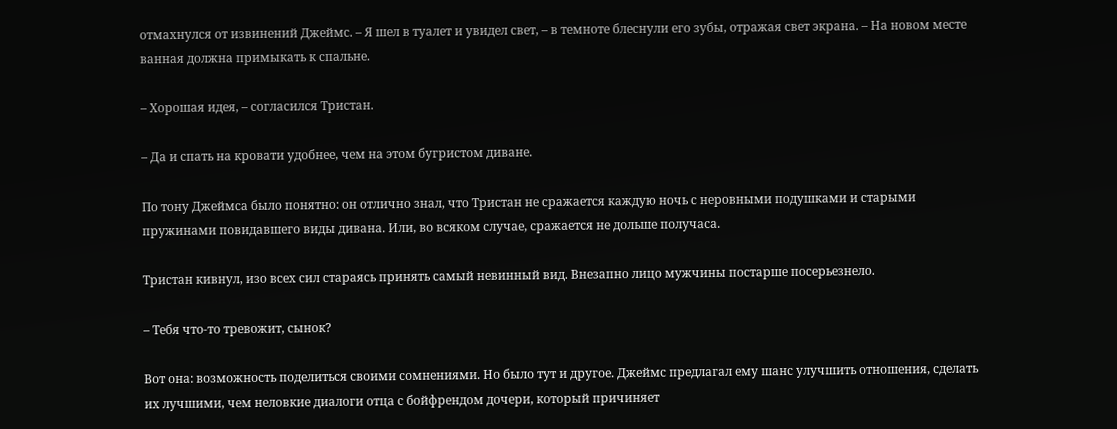отмахнулся от извинений Джеймс. – Я шел в туалет и увидел свет, – в темноте блеснули его зубы, отражая свет экрана. – На новом месте ванная должна примыкать к спальне.

– Хорошая идея, – согласился Тристан.

– Да и спать на кровати удобнее, чем на этом бугристом диване.

По тону Джеймса было понятно: он отлично знал, что Тристан не сражается каждую ночь с неровными подушками и старыми пружинами повидавшего виды дивана. Или, во всяком случае, сражается не дольше получаса.

Тристан кивнул, изо всех сил стараясь принять самый невинный вид. Внезапно лицо мужчины постарше посерьезнело.

– Тебя что-то тревожит, сынок?

Вот она: возможность поделиться своими сомнениями. Но было тут и другое. Джеймс предлагал ему шанс улучшить отношения, сделать их лучшими, чем неловкие диалоги отца с бойфрендом дочери, который причиняет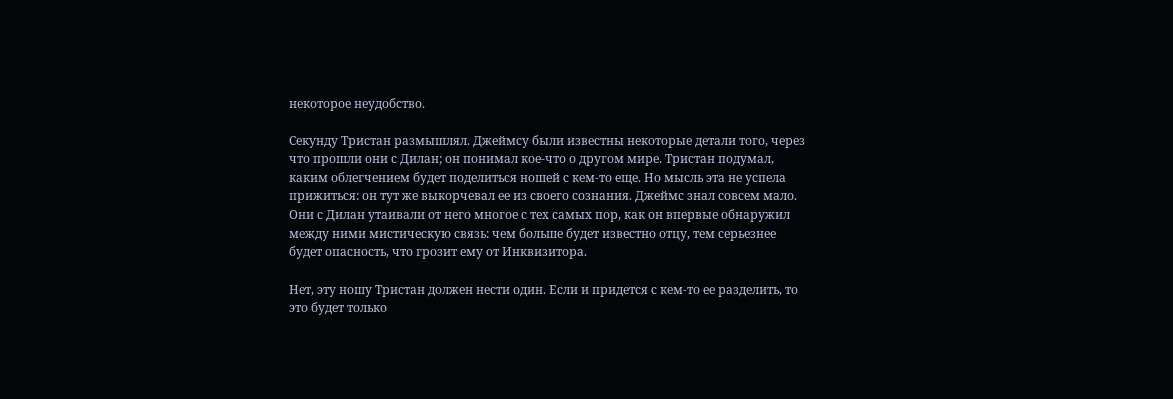некоторое неудобство.

Секунду Тристан размышлял. Джеймсу были известны некоторые детали того, через что прошли они с Дилан; он понимал кое-что о другом мире. Тристан подумал, каким облегчением будет поделиться ношей с кем-то еще. Но мысль эта не успела прижиться: он тут же выкорчевал ее из своего сознания. Джеймс знал совсем мало. Они с Дилан утаивали от него многое с тех самых пор, как он впервые обнаружил между ними мистическую связь: чем больше будет известно отцу, тем серьезнее будет опасность, что грозит ему от Инквизитора.

Нет, эту ношу Тристан должен нести один. Если и придется с кем-то ее разделить, то это будет только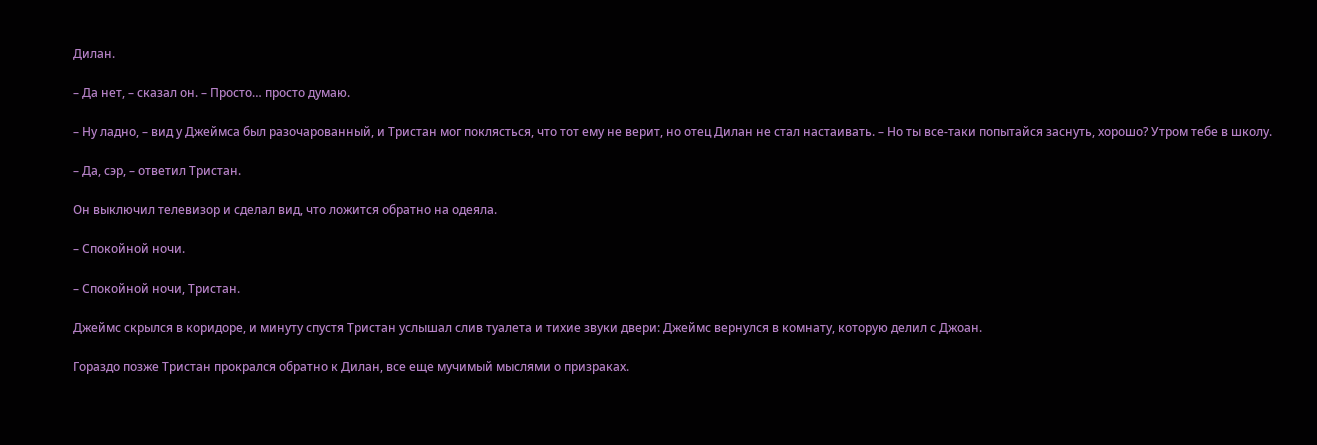Дилан.

– Да нет, – сказал он. – Просто… просто думаю.

– Ну ладно, – вид у Джеймса был разочарованный, и Тристан мог поклясться, что тот ему не верит, но отец Дилан не стал настаивать. – Но ты все-таки попытайся заснуть, хорошо? Утром тебе в школу.

– Да, сэр, – ответил Тристан.

Он выключил телевизор и сделал вид, что ложится обратно на одеяла.

– Спокойной ночи.

– Спокойной ночи, Тристан.

Джеймс скрылся в коридоре, и минуту спустя Тристан услышал слив туалета и тихие звуки двери: Джеймс вернулся в комнату, которую делил с Джоан.

Гораздо позже Тристан прокрался обратно к Дилан, все еще мучимый мыслями о призраках.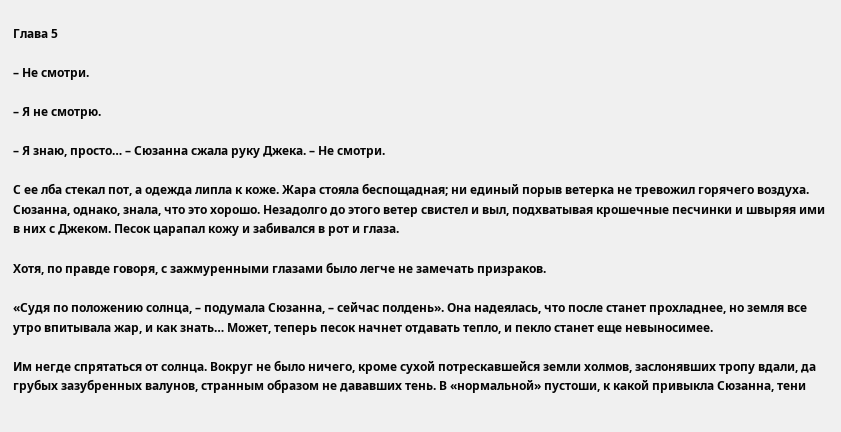Глава 5

– Не смотри.

– Я не смотрю.

– Я знаю, просто… – Сюзанна сжала руку Джека. – Не смотри.

С ее лба стекал пот, а одежда липла к коже. Жара стояла беспощадная; ни единый порыв ветерка не тревожил горячего воздуха. Сюзанна, однако, знала, что это хорошо. Незадолго до этого ветер свистел и выл, подхватывая крошечные песчинки и швыряя ими в них с Джеком. Песок царапал кожу и забивался в рот и глаза.

Хотя, по правде говоря, с зажмуренными глазами было легче не замечать призраков.

«Судя по положению солнца, – подумала Сюзанна, – сейчас полдень». Она надеялась, что после станет прохладнее, но земля все утро впитывала жар, и как знать… Может, теперь песок начнет отдавать тепло, и пекло станет еще невыносимее.

Им негде спрятаться от солнца. Вокруг не было ничего, кроме сухой потрескавшейся земли холмов, заслонявших тропу вдали, да грубых зазубренных валунов, странным образом не дававших тень. В «нормальной» пустоши, к какой привыкла Сюзанна, тени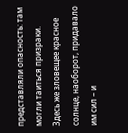представляли опасность: там могли таиться призраки. Здесь же зловещее красное солнце, наоборот, придавало им сил – и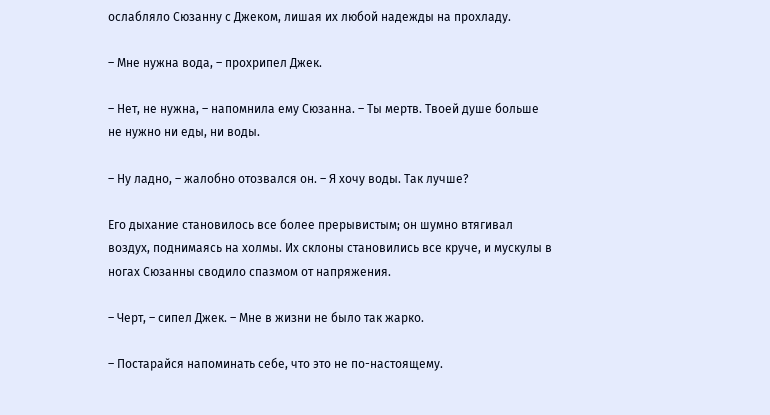ослабляло Сюзанну с Джеком, лишая их любой надежды на прохладу.

– Мне нужна вода, – прохрипел Джек.

– Нет, не нужна, – напомнила ему Сюзанна. – Ты мертв. Твоей душе больше не нужно ни еды, ни воды.

– Ну ладно, – жалобно отозвался он. – Я хочу воды. Так лучше?

Его дыхание становилось все более прерывистым; он шумно втягивал воздух, поднимаясь на холмы. Их склоны становились все круче, и мускулы в ногах Сюзанны сводило спазмом от напряжения.

– Черт, – сипел Джек. – Мне в жизни не было так жарко.

– Постарайся напоминать себе, что это не по-настоящему.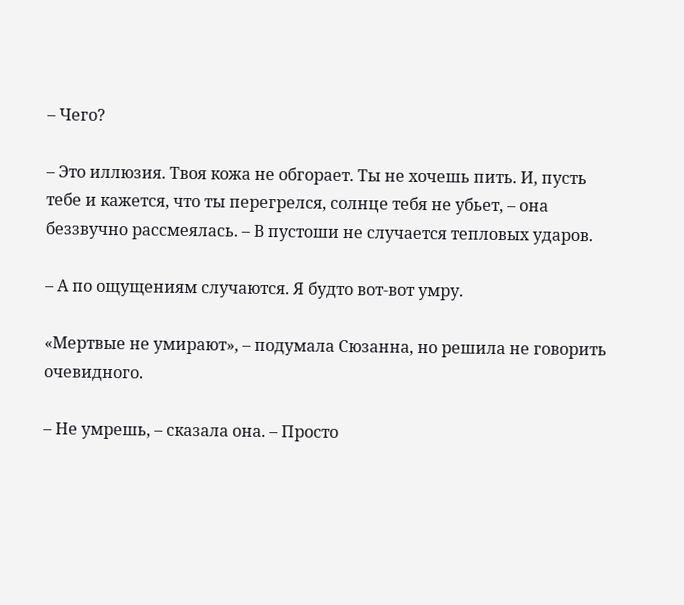– Чего?

– Это иллюзия. Твоя кожа не обгорает. Ты не хочешь пить. И, пусть тебе и кажется, что ты перегрелся, солнце тебя не убьет, – она беззвучно рассмеялась. – В пустоши не случается тепловых ударов.

– А по ощущениям случаются. Я будто вот-вот умру.

«Мертвые не умирают», – подумала Сюзанна, но решила не говорить очевидного.

– Не умрешь, – сказала она. – Просто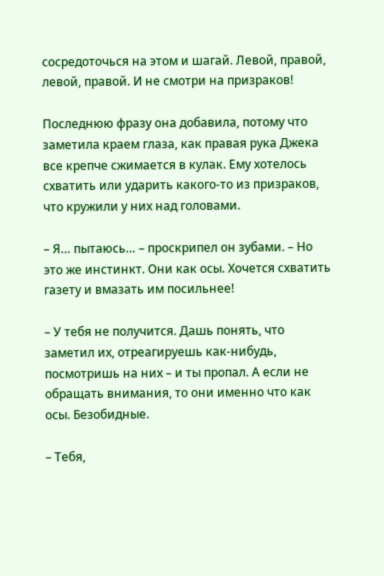сосредоточься на этом и шагай. Левой, правой, левой, правой. И не смотри на призраков!

Последнюю фразу она добавила, потому что заметила краем глаза, как правая рука Джека все крепче сжимается в кулак. Ему хотелось схватить или ударить какого-то из призраков, что кружили у них над головами.

– Я… пытаюсь… – проскрипел он зубами. – Но это же инстинкт. Они как осы. Хочется схватить газету и вмазать им посильнее!

– У тебя не получится. Дашь понять, что заметил их, отреагируешь как-нибудь, посмотришь на них – и ты пропал. А если не обращать внимания, то они именно что как осы. Безобидные.

– Тебя,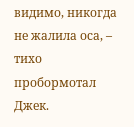видимо, никогда не жалила оса, – тихо пробормотал Джек.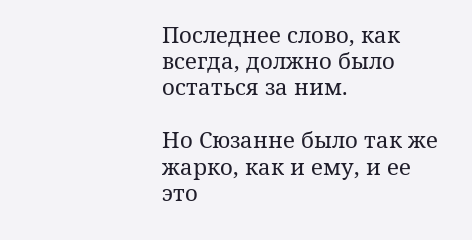Последнее слово, как всегда, должно было остаться за ним.

Но Сюзанне было так же жарко, как и ему, и ее это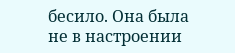бесило. Она была не в настроении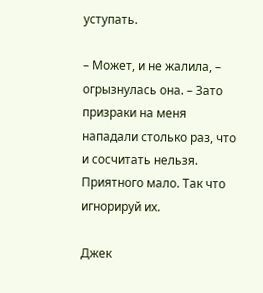уступать.

– Может, и не жалила, – огрызнулась она. – Зато призраки на меня нападали столько раз, что и сосчитать нельзя. Приятного мало. Так что игнорируй их.

Джек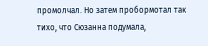промолчал. Но затем пробормотал так тихо, что Сюзанна подумала,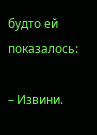будто ей показалось:

– Извини.